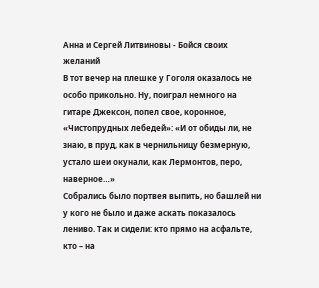Анна и Сергей Литвиновы - Бойся своих желаний
В тот вечер на плешке у Гоголя оказалось не особо прикольно. Ну, поиграл немного на гитаре Джексон, попел свое, коронное, «Чистопрудных лебедей»: «И от обиды ли, не знаю, в пруд, как в чернильницу безмерную, устало шеи окунали, как Лермонтов, перо, наверное…»
Собрались было портвея выпить, но башлей ни у кого не было и даже аскать показалось лениво. Так и сидели: кто прямо на асфальте, кто – на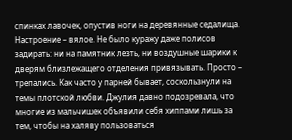спинках лавочек, опустив ноги на деревянные седалища. Настроение – вялое. Не было куражу даже полисов задирать: ни на памятник лезть, ни воздушные шарики к дверям близлежащего отделения привязывать. Просто – трепались. Как часто у парней бывает, соскользнули на темы плотской любви. Джулия давно подозревала, что многие из мальчишек объявили себя хиппами лишь за тем, чтобы на халяву пользоваться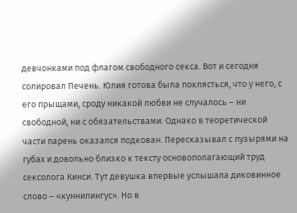девчонками под флагом свободного секса. Вот и сегодня солировал Печень. Юлия готова была поклясться, что у него, с его прыщами, сроду никакой любви не случалось – ни свободной, ни с обязательствами. Однако в теоретической части парень оказался подкован. Пересказывал с пузырями на губах и довольно близко к тексту основополагающий труд сексолога Кинси. Тут девушка впервые услышала диковинное слово – «куннилингус». Но в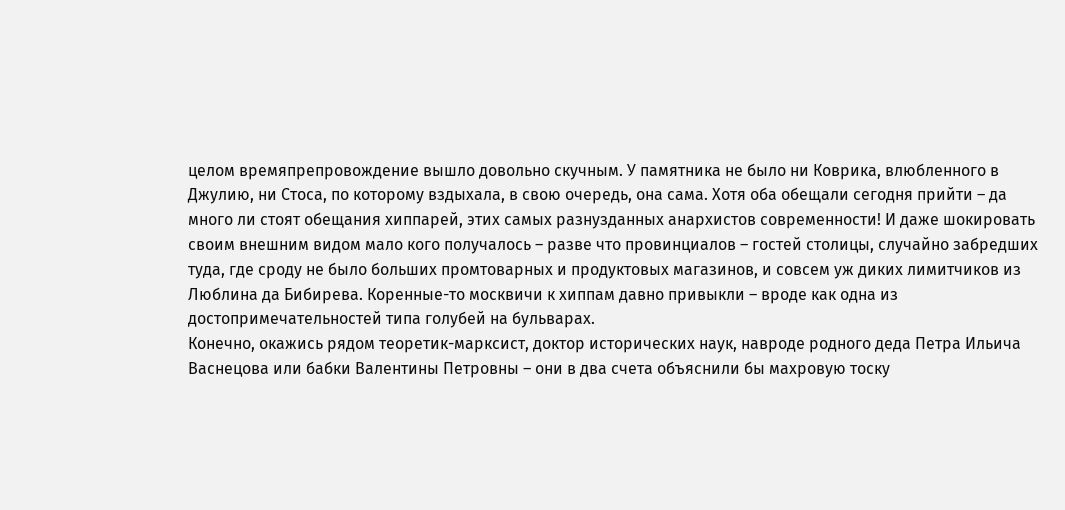целом времяпрепровождение вышло довольно скучным. У памятника не было ни Коврика, влюбленного в Джулию, ни Стоса, по которому вздыхала, в свою очередь, она сама. Хотя оба обещали сегодня прийти – да много ли стоят обещания хиппарей, этих самых разнузданных анархистов современности! И даже шокировать своим внешним видом мало кого получалось – разве что провинциалов – гостей столицы, случайно забредших туда, где сроду не было больших промтоварных и продуктовых магазинов, и совсем уж диких лимитчиков из Люблина да Бибирева. Коренные-то москвичи к хиппам давно привыкли – вроде как одна из достопримечательностей типа голубей на бульварах.
Конечно, окажись рядом теоретик-марксист, доктор исторических наук, навроде родного деда Петра Ильича Васнецова или бабки Валентины Петровны – они в два счета объяснили бы махровую тоску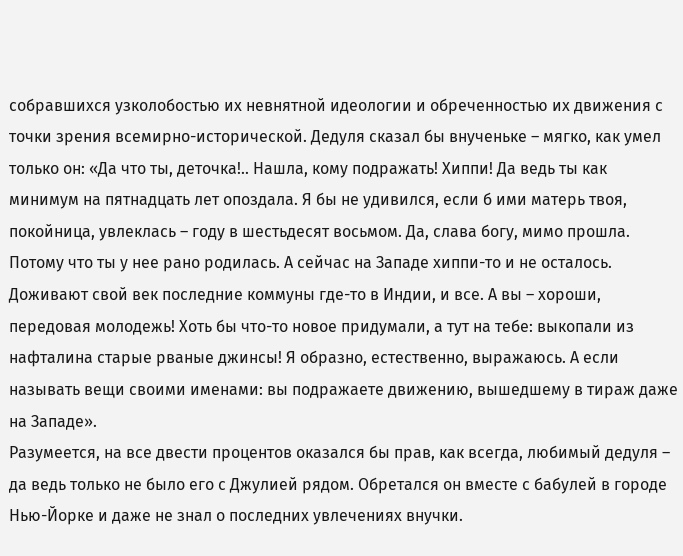собравшихся узколобостью их невнятной идеологии и обреченностью их движения с точки зрения всемирно-исторической. Дедуля сказал бы внученьке – мягко, как умел только он: «Да что ты, деточка!.. Нашла, кому подражать! Хиппи! Да ведь ты как минимум на пятнадцать лет опоздала. Я бы не удивился, если б ими матерь твоя, покойница, увлеклась – году в шестьдесят восьмом. Да, слава богу, мимо прошла. Потому что ты у нее рано родилась. А сейчас на Западе хиппи-то и не осталось. Доживают свой век последние коммуны где-то в Индии, и все. А вы – хороши, передовая молодежь! Хоть бы что-то новое придумали, а тут на тебе: выкопали из нафталина старые рваные джинсы! Я образно, естественно, выражаюсь. А если называть вещи своими именами: вы подражаете движению, вышедшему в тираж даже на Западе».
Разумеется, на все двести процентов оказался бы прав, как всегда, любимый дедуля – да ведь только не было его с Джулией рядом. Обретался он вместе с бабулей в городе Нью-Йорке и даже не знал о последних увлечениях внучки.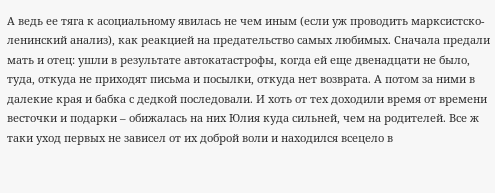А ведь ее тяга к асоциальному явилась не чем иным (если уж проводить марксистско-ленинский анализ), как реакцией на предательство самых любимых. Сначала предали мать и отец: ушли в результате автокатастрофы, когда ей еще двенадцати не было, туда, откуда не приходят письма и посылки, откуда нет возврата. А потом за ними в далекие края и бабка с дедкой последовали. И хоть от тех доходили время от времени весточки и подарки – обижалась на них Юлия куда сильней, чем на родителей. Все ж таки уход первых не зависел от их доброй воли и находился всецело в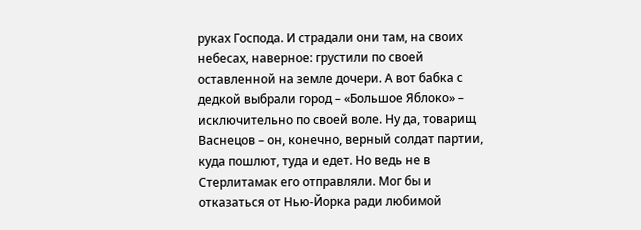руках Господа. И страдали они там, на своих небесах, наверное: грустили по своей оставленной на земле дочери. А вот бабка с дедкой выбрали город – «Большое Яблоко» – исключительно по своей воле. Ну да, товарищ Васнецов – он, конечно, верный солдат партии, куда пошлют, туда и едет. Но ведь не в Стерлитамак его отправляли. Мог бы и отказаться от Нью-Йорка ради любимой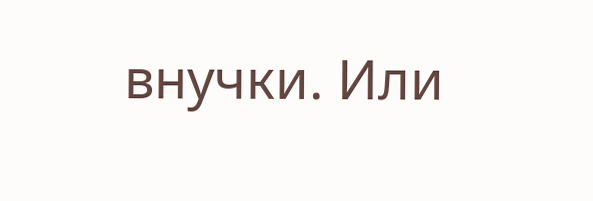внучки. Или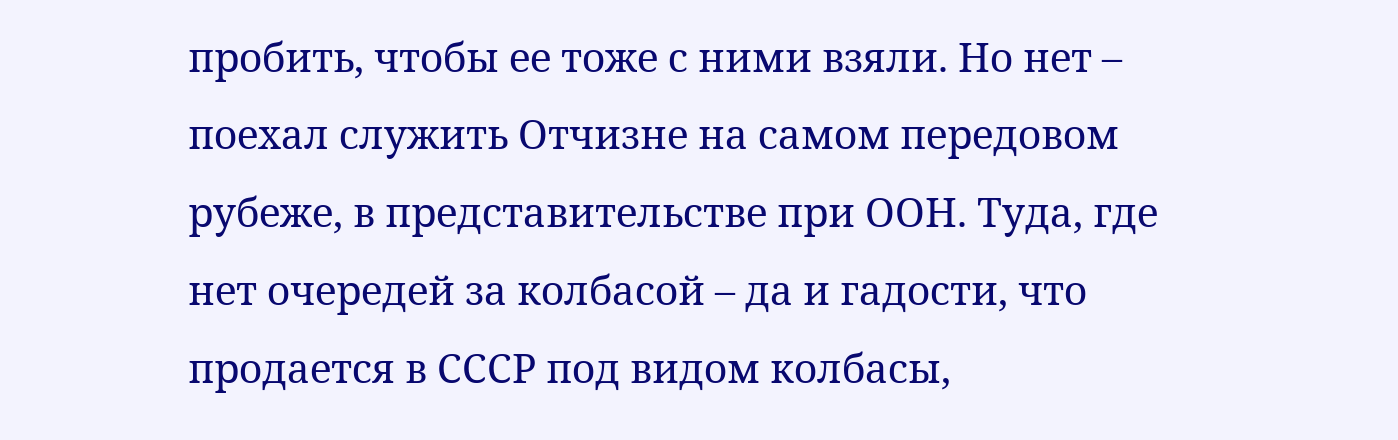пробить, чтобы ее тоже с ними взяли. Но нет – поехал служить Отчизне на самом передовом рубеже, в представительстве при ООН. Туда, где нет очередей за колбасой – да и гадости, что продается в СССР под видом колбасы,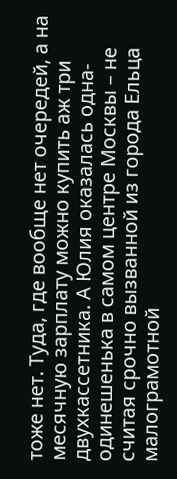тоже нет. Туда, где вообще нет очередей, а на месячную зарплату можно купить аж три двухкассетника. А Юлия оказалась одна-одинешенька в самом центре Москвы – не считая срочно вызванной из города Ельца малограмотной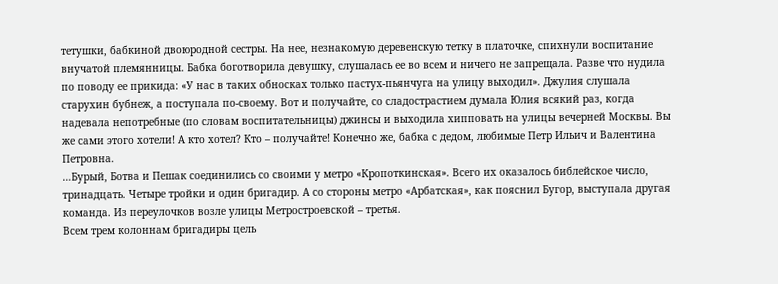тетушки, бабкиной двоюродной сестры. На нее, незнакомую деревенскую тетку в платочке, спихнули воспитание внучатой племянницы. Бабка боготворила девушку, слушалась ее во всем и ничего не запрещала. Разве что нудила по поводу ее прикида: «У нас в таких обносках только пастух-пьянчуга на улицу выходил». Джулия слушала старухин бубнеж, а поступала по-своему. Вот и получайте, со сладострастием думала Юлия всякий раз, когда надевала непотребные (по словам воспитательницы) джинсы и выходила хипповать на улицы вечерней Москвы. Вы же сами этого хотели! А кто хотел? Кто – получайте! Конечно же, бабка с дедом, любимые Петр Ильич и Валентина Петровна.
…Бурый, Ботва и Пешак соединились со своими у метро «Кропоткинская». Всего их оказалось библейское число, тринадцать. Четыре тройки и один бригадир. А со стороны метро «Арбатская», как пояснил Бугор, выступала другая команда. Из переулочков возле улицы Метростроевской – третья.
Всем трем колоннам бригадиры цель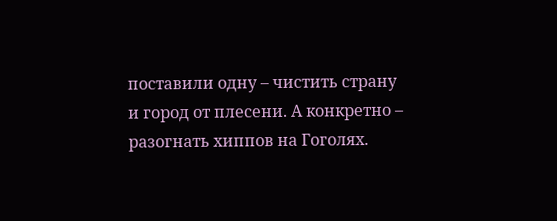поставили одну – чистить страну и город от плесени. А конкретно – разогнать хиппов на Гоголях.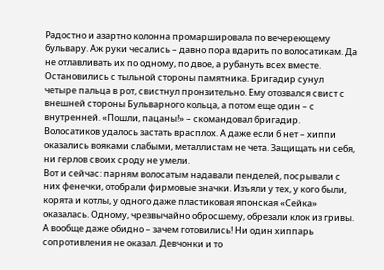Радостно и азартно колонна промаршировала по вечереющему бульвару. Аж руки чесались – давно пора вдарить по волосатикам. Да не отлавливать их по одному, по двое, а рубануть всех вместе.
Остановились с тыльной стороны памятника. Бригадир сунул четыре пальца в рот, свистнул пронзительно. Ему отозвался свист с внешней стороны Бульварного кольца, а потом еще один – с внутренней. «Пошли, пацаны!» – скомандовал бригадир.
Волосатиков удалось застать врасплох. А даже если б нет – хиппи оказались вояками слабыми, металлистам не чета. Защищать ни себя, ни герлов своих сроду не умели.
Вот и сейчас: парням волосатым надавали пенделей, посрывали с них фенечки, отобрали фирмовые значки. Изъяли у тех, у кого были, корята и котлы, у одного даже пластиковая японская «Сейка» оказалась. Одному, чрезвычайно обросшему, обрезали клок из гривы. А вообще даже обидно – зачем готовились! Ни один хиппарь сопротивления не оказал. Девчонки и то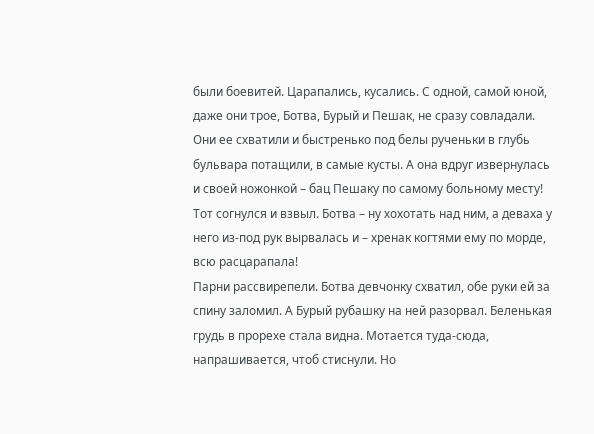были боевитей. Царапались, кусались. С одной, самой юной, даже они трое, Ботва, Бурый и Пешак, не сразу совладали. Они ее схватили и быстренько под белы рученьки в глубь бульвара потащили, в самые кусты. А она вдруг извернулась и своей ножонкой – бац Пешаку по самому больному месту! Тот согнулся и взвыл. Ботва – ну хохотать над ним, а деваха у него из-под рук вырвалась и – хренак когтями ему по морде, всю расцарапала!
Парни рассвирепели. Ботва девчонку схватил, обе руки ей за спину заломил. А Бурый рубашку на ней разорвал. Беленькая грудь в прорехе стала видна. Мотается туда-сюда, напрашивается, чтоб стиснули. Но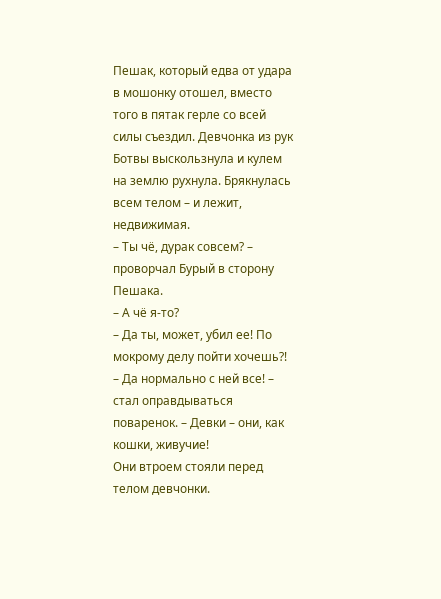Пешак, который едва от удара в мошонку отошел, вместо того в пятак герле со всей силы съездил. Девчонка из рук Ботвы выскользнула и кулем на землю рухнула. Брякнулась всем телом – и лежит, недвижимая.
– Ты чё, дурак совсем? – проворчал Бурый в сторону Пешака.
– А чё я-то?
– Да ты, может, убил ее! По мокрому делу пойти хочешь?!
– Да нормально с ней все! – стал оправдываться поваренок. – Девки – они, как кошки, живучие!
Они втроем стояли перед телом девчонки.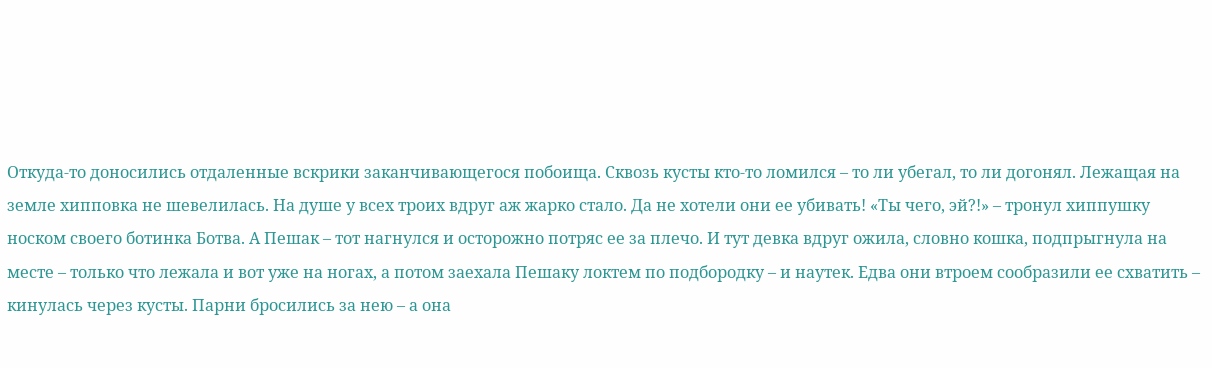Откуда-то доносились отдаленные вскрики заканчивающегося побоища. Сквозь кусты кто-то ломился – то ли убегал, то ли догонял. Лежащая на земле хипповка не шевелилась. На душе у всех троих вдруг аж жарко стало. Да не хотели они ее убивать! «Ты чего, эй?!» – тронул хиппушку носком своего ботинка Ботва. А Пешак – тот нагнулся и осторожно потряс ее за плечо. И тут девка вдруг ожила, словно кошка, подпрыгнула на месте – только что лежала и вот уже на ногах, а потом заехала Пешаку локтем по подбородку – и наутек. Едва они втроем сообразили ее схватить – кинулась через кусты. Парни бросились за нею – а она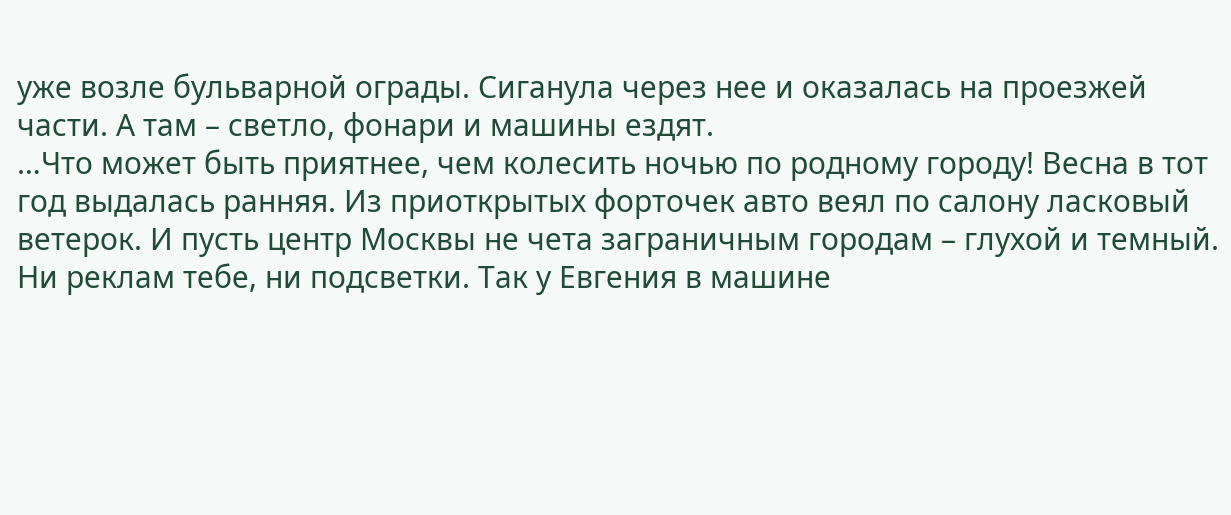уже возле бульварной ограды. Сиганула через нее и оказалась на проезжей части. А там – светло, фонари и машины ездят.
…Что может быть приятнее, чем колесить ночью по родному городу! Весна в тот год выдалась ранняя. Из приоткрытых форточек авто веял по салону ласковый ветерок. И пусть центр Москвы не чета заграничным городам – глухой и темный. Ни реклам тебе, ни подсветки. Так у Евгения в машине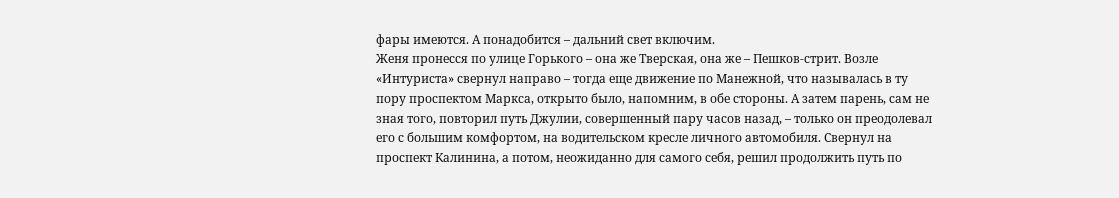фары имеются. А понадобится – дальний свет включим.
Женя пронесся по улице Горького – она же Тверская, она же – Пешков-стрит. Возле «Интуриста» свернул направо – тогда еще движение по Манежной, что называлась в ту пору проспектом Маркса, открыто было, напомним, в обе стороны. А затем парень, сам не зная того, повторил путь Джулии, совершенный пару часов назад, – только он преодолевал его с большим комфортом, на водительском кресле личного автомобиля. Свернул на проспект Калинина, а потом, неожиданно для самого себя, решил продолжить путь по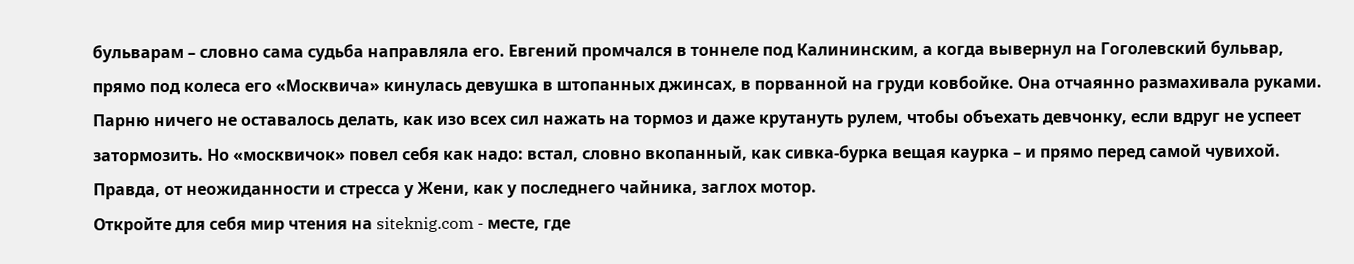бульварам – словно сама судьба направляла его. Евгений промчался в тоннеле под Калининским, а когда вывернул на Гоголевский бульвар, прямо под колеса его «Москвича» кинулась девушка в штопанных джинсах, в порванной на груди ковбойке. Она отчаянно размахивала руками. Парню ничего не оставалось делать, как изо всех сил нажать на тормоз и даже крутануть рулем, чтобы объехать девчонку, если вдруг не успеет затормозить. Но «москвичок» повел себя как надо: встал, словно вкопанный, как сивка-бурка вещая каурка – и прямо перед самой чувихой. Правда, от неожиданности и стресса у Жени, как у последнего чайника, заглох мотор.
Откройте для себя мир чтения на siteknig.com - месте, где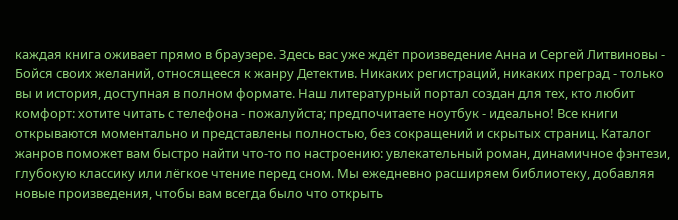каждая книга оживает прямо в браузере. Здесь вас уже ждёт произведение Анна и Сергей Литвиновы - Бойся своих желаний, относящееся к жанру Детектив. Никаких регистраций, никаких преград - только вы и история, доступная в полном формате. Наш литературный портал создан для тех, кто любит комфорт: хотите читать с телефона - пожалуйста; предпочитаете ноутбук - идеально! Все книги открываются моментально и представлены полностью, без сокращений и скрытых страниц. Каталог жанров поможет вам быстро найти что-то по настроению: увлекательный роман, динамичное фэнтези, глубокую классику или лёгкое чтение перед сном. Мы ежедневно расширяем библиотеку, добавляя новые произведения, чтобы вам всегда было что открыть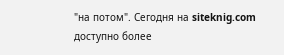"на потом". Сегодня на siteknig.com доступно более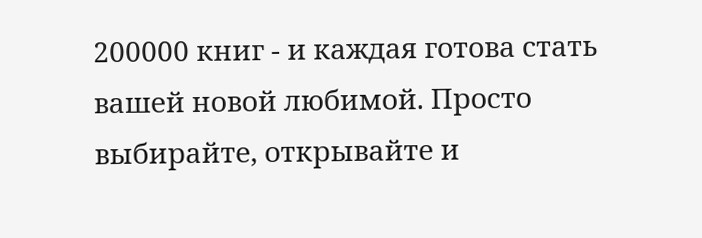200000 книг - и каждая готова стать вашей новой любимой. Просто выбирайте, открывайте и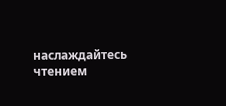наслаждайтесь чтением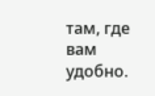там, где вам удобно.